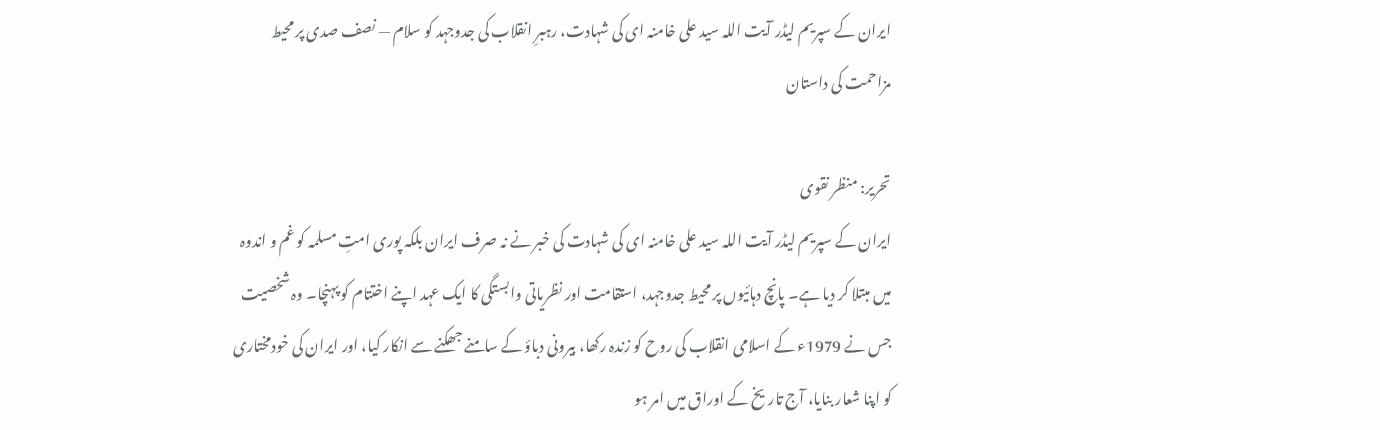ایران کے سپریم لیڈر آیت اللہ سید علی خامنہ ای کی شہادت، رہبرِ انقلاب کی جدوجہد کو سلام — نصف صدی پر محیط مزاحمت کی داستان

تحریر: منظر نقوی
ایران کے سپریم لیڈر آیت اللہ سید علی خامنہ ای کی شہادت کی خبر نے نہ صرف ایران بلکہ پوری امتِ مسلمہ کو غم و اندوہ میں مبتلا کر دیا ہے۔ پانچ دہائیوں پر محیط جدوجہد، استقامت اور نظریاتی وابستگی کا ایک عہد اپنے اختتام کو پہنچا۔ وہ شخصیت جس نے 1979ء کے اسلامی انقلاب کی روح کو زندہ رکھا، بیرونی دباؤ کے سامنے جھکنے سے انکار کیا، اور ایران کی خودمختاری کو اپنا شعار بنایا، آج تاریخ کے اوراق میں امر ہو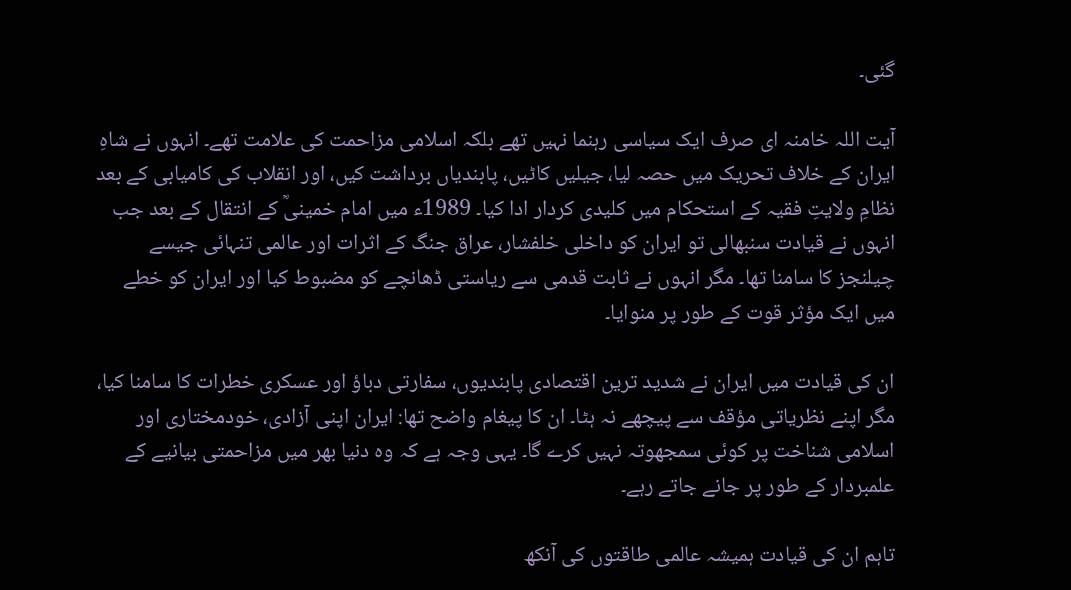گئی۔

آیت اللہ خامنہ ای صرف ایک سیاسی رہنما نہیں تھے بلکہ اسلامی مزاحمت کی علامت تھے۔ انہوں نے شاہِ ایران کے خلاف تحریک میں حصہ لیا، جیلیں کاٹیں، پابندیاں برداشت کیں، اور انقلاب کی کامیابی کے بعد نظامِ ولایتِ فقیہ کے استحکام میں کلیدی کردار ادا کیا۔ 1989ء میں امام خمینیؒ کے انتقال کے بعد جب انہوں نے قیادت سنبھالی تو ایران کو داخلی خلفشار، عراق جنگ کے اثرات اور عالمی تنہائی جیسے چیلنجز کا سامنا تھا۔ مگر انہوں نے ثابت قدمی سے ریاستی ڈھانچے کو مضبوط کیا اور ایران کو خطے میں ایک مؤثر قوت کے طور پر منوایا۔

ان کی قیادت میں ایران نے شدید ترین اقتصادی پابندیوں، سفارتی دباؤ اور عسکری خطرات کا سامنا کیا، مگر اپنے نظریاتی مؤقف سے پیچھے نہ ہٹا۔ ان کا پیغام واضح تھا: ایران اپنی آزادی، خودمختاری اور اسلامی شناخت پر کوئی سمجھوتہ نہیں کرے گا۔ یہی وجہ ہے کہ وہ دنیا بھر میں مزاحمتی بیانیے کے علمبردار کے طور پر جانے جاتے رہے۔

تاہم ان کی قیادت ہمیشہ عالمی طاقتوں کی آنکھ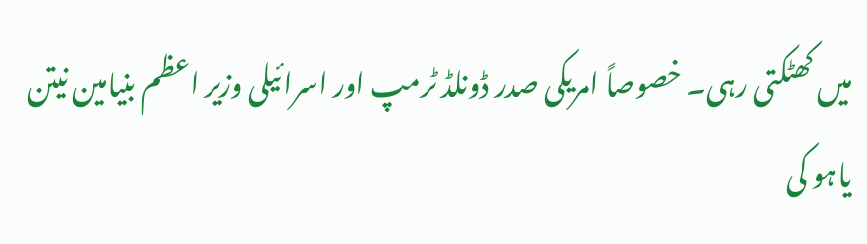میں کھٹکتی رہی۔ خصوصاً امریکی صدر ڈونلڈ ٹرمپ اور اسرائیلی وزیر اعظم بنیامین نیتن یاہو کی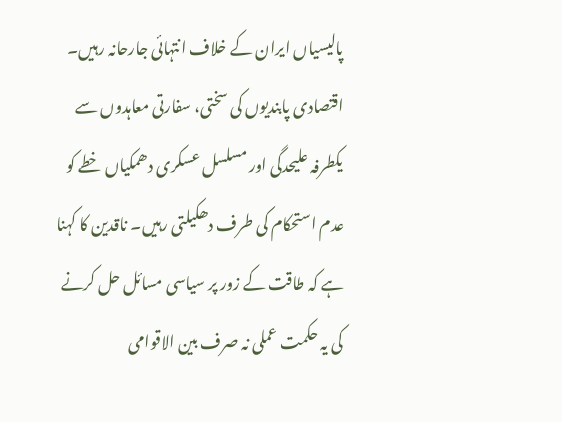پالیسیاں ایران کے خلاف انتہائی جارحانہ رہیں۔ اقتصادی پابندیوں کی سختی، سفارتی معاہدوں سے یکطرفہ علیحدگی اور مسلسل عسکری دھمکیاں خطے کو عدم استحکام کی طرف دھکیلتی رہیں۔ ناقدین کا کہنا ہے کہ طاقت کے زور پر سیاسی مسائل حل کرنے کی یہ حکمت عملی نہ صرف بین الاقوامی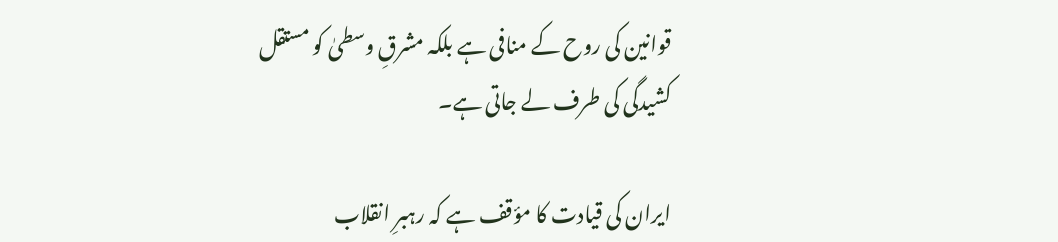قوانین کی روح کے منافی ہے بلکہ مشرقِ وسطیٰ کو مستقل کشیدگی کی طرف لے جاتی ہے۔

ایران کی قیادت کا مؤقف ہے کہ رہبرِ انقلاب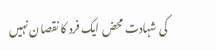کی شہادت محض ایک فرد کا نقصان نہیں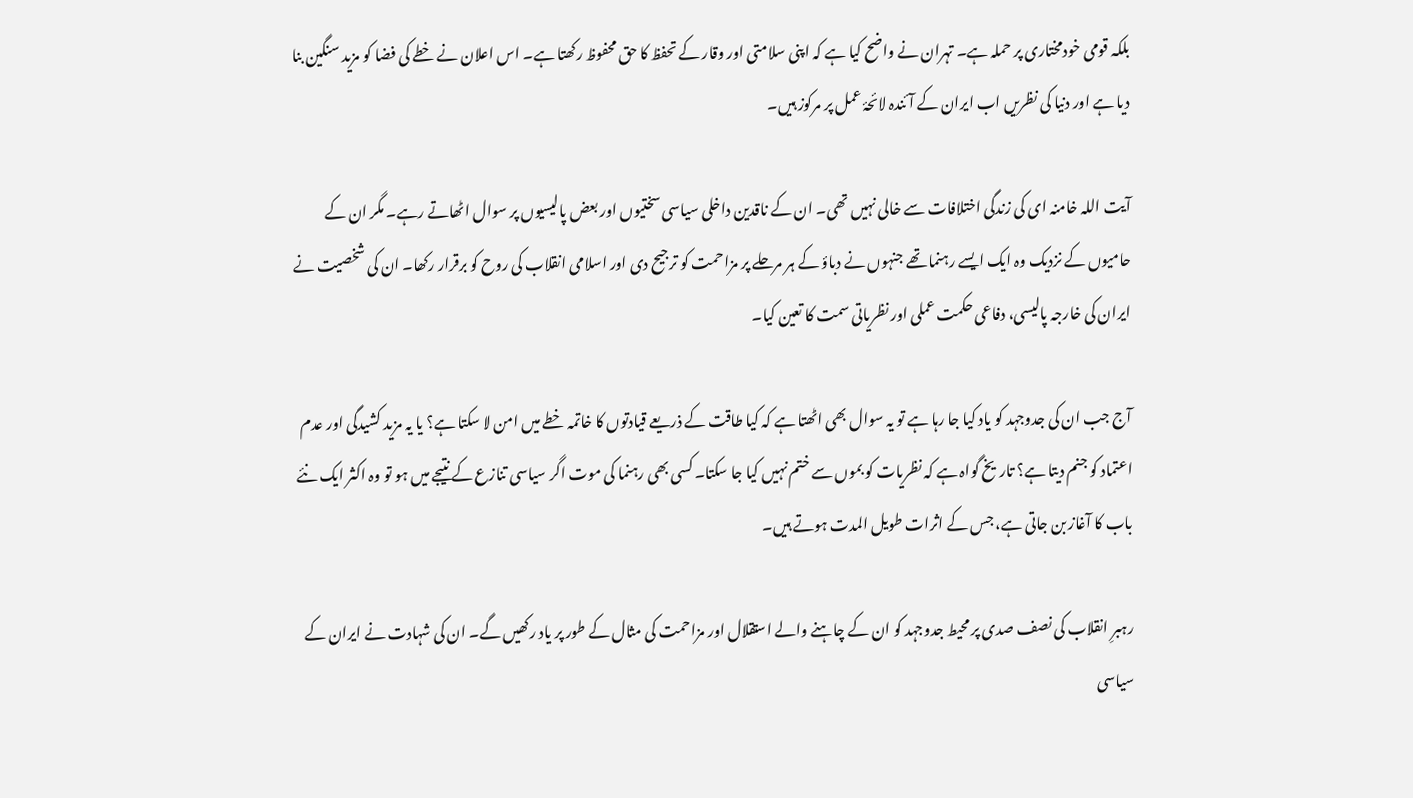بلکہ قومی خودمختاری پر حملہ ہے۔ تہران نے واضح کیا ہے کہ اپنی سلامتی اور وقار کے تحفظ کا حق محفوظ رکھتا ہے۔ اس اعلان نے خطے کی فضا کو مزید سنگین بنا دیا ہے اور دنیا کی نظریں اب ایران کے آئندہ لائحۂ عمل پر مرکوز ہیں۔

آیت اللہ خامنہ ای کی زندگی اختلافات سے خالی نہیں تھی۔ ان کے ناقدین داخلی سیاسی سختیوں اور بعض پالیسیوں پر سوال اٹھاتے رہے۔ مگر ان کے حامیوں کے نزدیک وہ ایک ایسے رہنما تھے جنہوں نے دباؤ کے ہر مرحلے پر مزاحمت کو ترجیح دی اور اسلامی انقلاب کی روح کو برقرار رکھا۔ ان کی شخصیت نے ایران کی خارجہ پالیسی، دفاعی حکمت عملی اور نظریاتی سمت کا تعین کیا۔

آج جب ان کی جدوجہد کو یاد کیا جا رہا ہے تو یہ سوال بھی اٹھتا ہے کہ کیا طاقت کے ذریعے قیادتوں کا خاتمہ خطے میں امن لا سکتا ہے؟ یا یہ مزید کشیدگی اور عدم اعتماد کو جنم دیتا ہے؟ تاریخ گواہ ہے کہ نظریات کو بموں سے ختم نہیں کیا جا سکتا۔ کسی بھی رہنما کی موت اگر سیاسی تنازع کے نتیجے میں ہو تو وہ اکثر ایک نئے باب کا آغاز بن جاتی ہے، جس کے اثرات طویل المدت ہوتے ہیں۔

رہبرِ انقلاب کی نصف صدی پر محیط جدوجہد کو ان کے چاہنے والے استقلال اور مزاحمت کی مثال کے طور پر یاد رکھیں گے۔ ان کی شہادت نے ایران کے سیاسی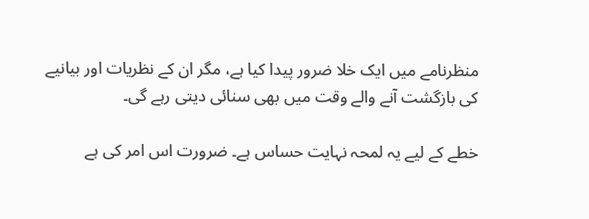منظرنامے میں ایک خلا ضرور پیدا کیا ہے، مگر ان کے نظریات اور بیانیے کی بازگشت آنے والے وقت میں بھی سنائی دیتی رہے گی۔

خطے کے لیے یہ لمحہ نہایت حساس ہے۔ ضرورت اس امر کی ہے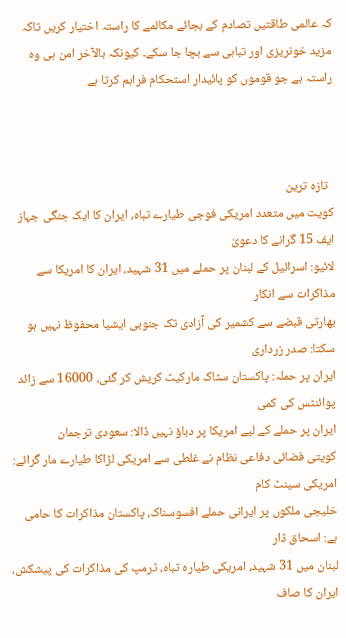کہ عالمی طاقتیں تصادم کے بجائے مکالمے کا راستہ اختیار کریں تاکہ مزید خونریزی اور تباہی سے بچا جا سکے۔ کیونکہ بالآخر امن ہی وہ راستہ ہے جو قوموں کو پائیدار استحکام فراہم کرتا ہے



  تازہ ترین
کویت میں متعدد امریکی فوجی طیارے تباہ، ایران کا ایک جنگی جہاز ایف 15 گرانے کا دعویٰ
لائیو: اسرائیل کے لبنان پر حملے میں 31 شہید، ایران کا امریکا سے مذاکرات سے انکار
بھارتی قبضے سے کشمیر کی آزادی تک جنوبی ایشیا محفوظ نہیں ہو سکتا: صدر زرداری
ایران پر حملہ: پاکستان سٹاک مارکیٹ کریش کر گئی، 16000 سے زائد پوائنٹس کی کمی
ایران پر حملے کے لیے امریکا پر دباؤ نہیں ڈالا: سعودی ترجمان
کویتی فضائی دفاعی نظام نے غلطی سے امریکی لڑاکا طیارے مار گرائے: امریکی سینٹ کام
خلیجی ملکوں پر ایرانی حملے افسوسناک، پاکستان مذاکرات کا حامی ہے: اسحاق ڈار
لبنان میں 31 شہید، امریکی طیارہ تباہ، ٹرمپ کی مذاکرات کی پیشکش، ایران کا صاف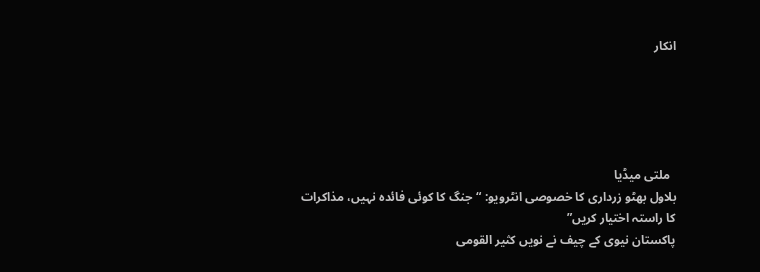انکار





  ملتی میڈیا
بلاول بھٹو زرداری کا خصوصی انٹرویو: “جنگ کا کوئی فائدہ نہیں، مذاکرات کا راستہ اختیار کریں”
پاکستان نیوی کے چیف نے نویں کثیر القومی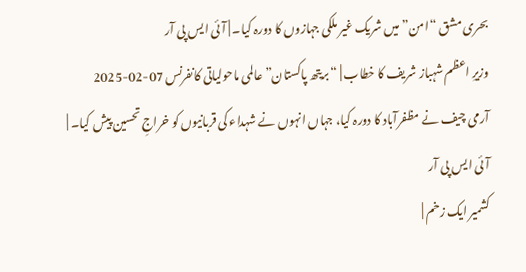بحری مشق “امن” میں شریک غیر ملکی جہازوں کا دورہ کیا۔ | آئی ایس پی آر
وزیرِ اعظم شہباز شریف کا خطاب | “بریتھ پاکستان” عالمی ماحولیاتی کانفرنس 07-02-2025
آرمی چیف نے مظفرآباد کا دورہ کیا، جہاں انہوں نے شہداء کی قربانیوں کو خراجِ تحسین پیش کیا۔ | آئی ایس پی آر
کشمیر ایک زخم |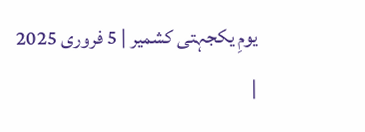یومِ یکجہتی کشمیر | 5 فروری 2025 |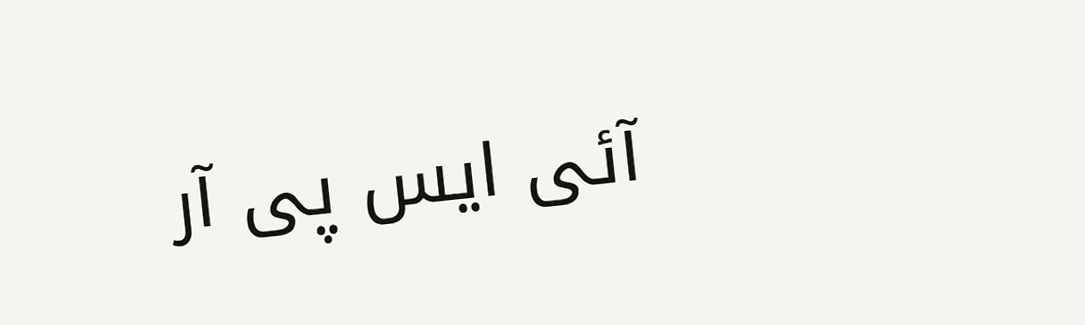آئی ایس پی آر